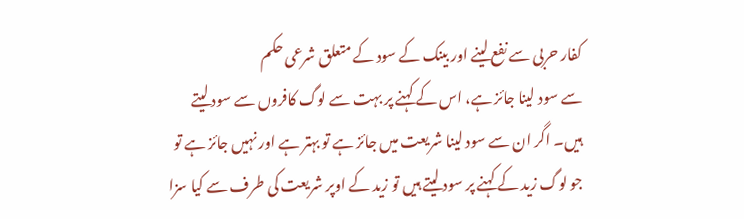کفار حربی سے نفع لینے اور بینک کے سود کے متعلق شرعی حکم
سے سود لینا جائز ہے، اس کے کہنے پر بہت سے لوگ کافروں سے سود لیتے ہیں۔ اگر ان سے سود لینا شریعت میں جائز ہے تو بہتر ہے اور نہیں جائز ہے تو جو لوگ زید کے کہنے پر سود لیتے ہیں تو زید کے اوپر شریعت کی طرف سے کیا سزا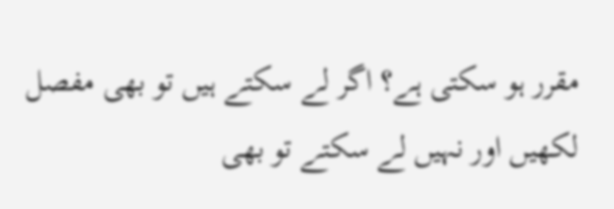مقرر ہو سکتی ہے؟ اگر لے سکتے ہیں تو بھی مفصل لکھیں اور نہیں لے سکتے تو بھی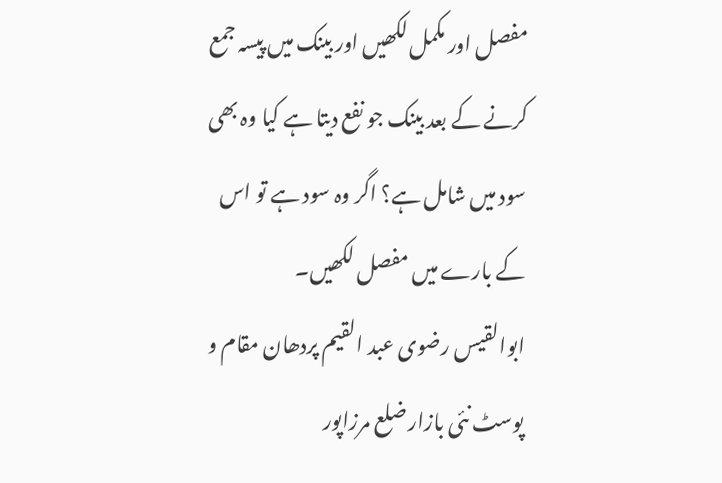مفصل اور مکمل لکھیں اور بینک میں پیسہ جمع کرنے کے بعد بینک جو نفع دیتا ہے کیا وہ بھی سود میں شامل ہے؟ اگر وہ سود ہے تو اس کے بارے میں مفصل لکھیں۔
ابوالقیس رضوی عبد القیم پردھان مقام و پوسٹ نئی بازار ضلع مرزاپور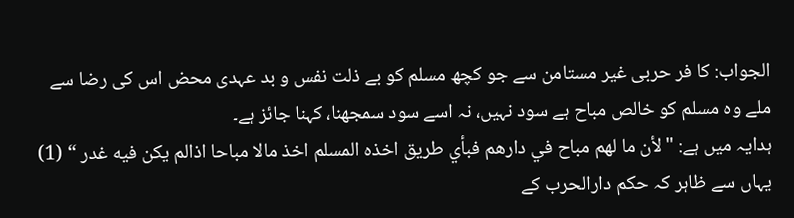الجواب: کا فر حربی غیر مستامن سے جو کچھ مسلم کو بے ذلت نفس و بد عہدی محض اس کی رضا سے ملے وہ مسلم کو خالص مباح ہے سود نہیں، نہ اسے سود سمجھنا، کہنا جائز ہے۔
ہدایہ میں ہے: "لأن ما لهم مباح في دارهم فبأي طريق اخذه المسلم اخذ مالا مباحا اذالم يكن فيه غدر “ (1)
یہاں سے ظاہر کہ حکم دارالحرب کے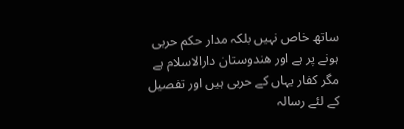ساتھ خاص نہیں بلکہ مدار حکم حربی ہونے پر ہے اور هندوستان دارالاسلام ہے مگر کفار یہاں کے حربی ہیں اور تفصیل کے لئے رسالہ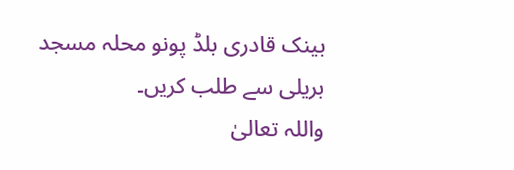بینک قادری بلڈ پونو محلہ مسجد بریلی سے طلب کریں۔
واللہ تعالیٰ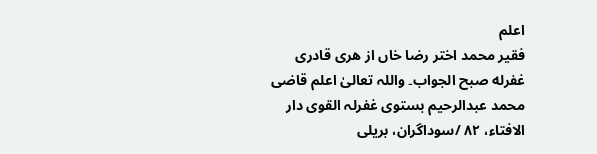اعلم
فقیر محمد اختر رضا خاں از هری قادری غفرله صبح الجواب۔ واللہ تعالیٰ اعلم قاضی محمد عبدالرحیم بستوی غفرلہ القوی دار الافتاء، ۸۲ /سوداگران، بریلی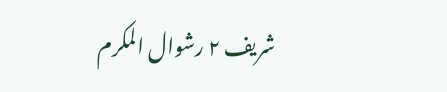شریف ۲ رشوال المکرم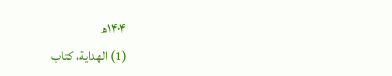۱۴۰۴ھ
(1) الهداية، كتاب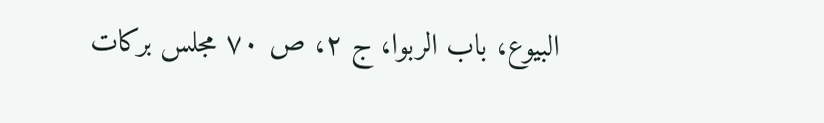البيوع، باب الربوا، ج ۲، ص ۷۰ مجلس برکات